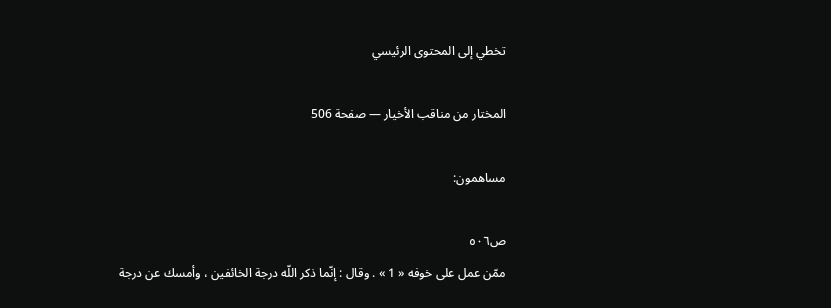تخطي إلى المحتوى الرئيسي

المختار من مناقب الأخيار — صفحة 506

مساهمون:

ص٥٠٦
ممّن عمل على خوفه « 1 » . وقال : إنّما ذكر اللّه درجة الخائفين ، وأمسك عن درجة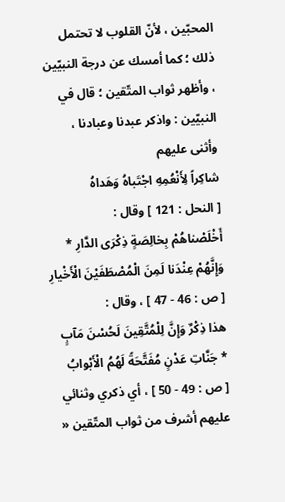المحبّين ، لأنّ القلوب لا تحتمل ذلك ؛ كما أمسك عن درجة النبيّين ، وأظهر ثواب المتّقين ؛ قال في النبيّين : واذكر عبدنا وعبادنا ، وأثنى عليهم
شاكِراً لِأَنْعُمِهِ اجْتَباهُ وَهَداهُ
[ النحل : 121 ] وقال :
أَخْلَصْناهُمْ بِخالِصَةٍ ذِكْرَى الدَّارِ * وَإِنَّهُمْ عِنْدَنا لَمِنَ الْمُصْطَفَيْنَ الْأَخْيارِ
[ ص : 46 - 47 ] ، وقال :
هذا ذِكْرٌ وَإِنَّ لِلْمُتَّقِينَ لَحُسْنَ مَآبٍ * جَنَّاتِ عَدْنٍ مُفَتَّحَةً لَهُمُ الْأَبْوابُ
[ ص : 49 - 50 ] ، أي ذكري وثنائي عليهم أشرف من ثواب المتّقين «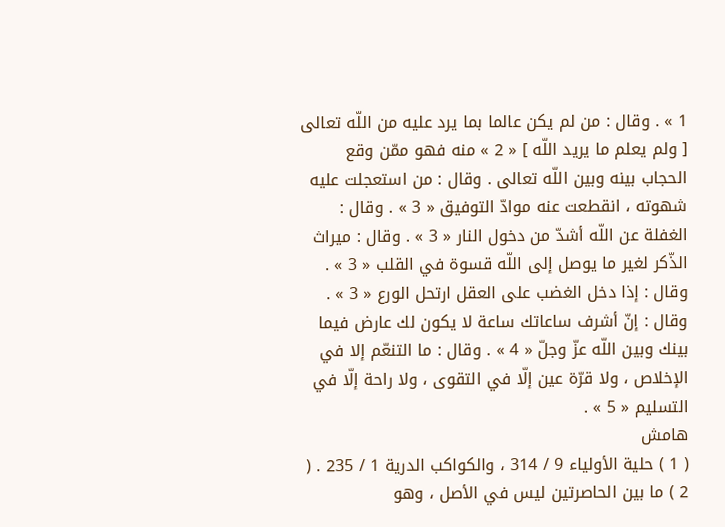1 » . وقال : من لم يكن عالما بما يرد عليه من اللّه تعالى [ ولم يعلم ما يريد اللّه ] « 2 » منه فهو ممّن وقع الحجاب بينه وبين اللّه تعالى . وقال : من استعجلت عليه شهوته ، انقطعت عنه موادّ التوفيق « 3 » . وقال : الغفلة عن اللّه أشدّ من دخول النار « 3 » . وقال : ميراث الذّكر لغير ما يوصل إلى اللّه قسوة في القلب « 3 » . وقال : إذا دخل الغضب على العقل ارتحل الورع « 3 » . وقال : إنّ أشرف ساعاتك ساعة لا يكون لك عارض فيما بينك وبين اللّه عزّ وجلّ « 4 » . وقال : ما التنعّم إلا في الإخلاص ، ولا قرّة عين إلّا في التقوى ، ولا راحة إلّا في التسليم « 5 » .
هامش
( 1 ) حلية الأولياء 9 / 314 ، والكواكب الدرية 1 / 235 . ( 2 ) ما بين الحاصرتين ليس في الأصل ، وهو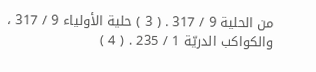من الحلية 9 / 317 . ( 3 ) حلية الأولياء 9 / 317 ، والكواكب الدريّة 1 / 235 . ( 4 )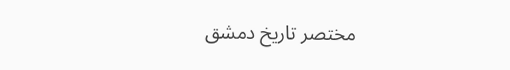مختصر تاريخ دمشق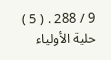9 / 288 . ( 5 ) حلية الأولياء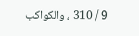9 / 310 ، والكواكب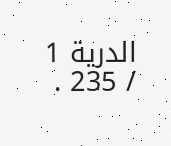الدرية 1 / 235 .